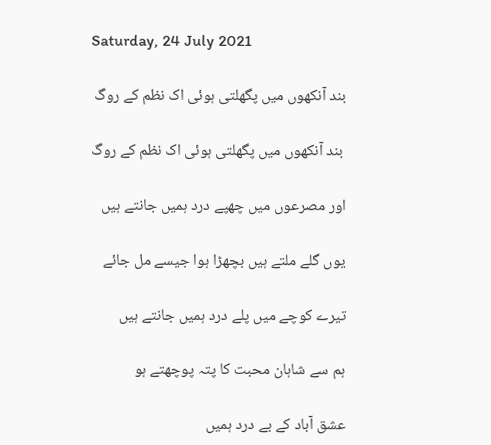Saturday, 24 July 2021

بند آنکھوں میں پگھلتی ہوئی اک نظم کے روگ

 بند آنکھوں میں پگھلتی ہوئی اک نظم کے روگ

اور مصرعوں میں چھپے درد ہمیں جانتے ہیں

یوں گلے ملتے ہیں بچھڑا ہوا جیسے مل جائے

تیرے کوچے میں پلے درد ہمیں جانتے ہیں

ہم سے شاہان محبت کا پتہ پوچھتے ہو

عشق آباد کے بے درد ہمیں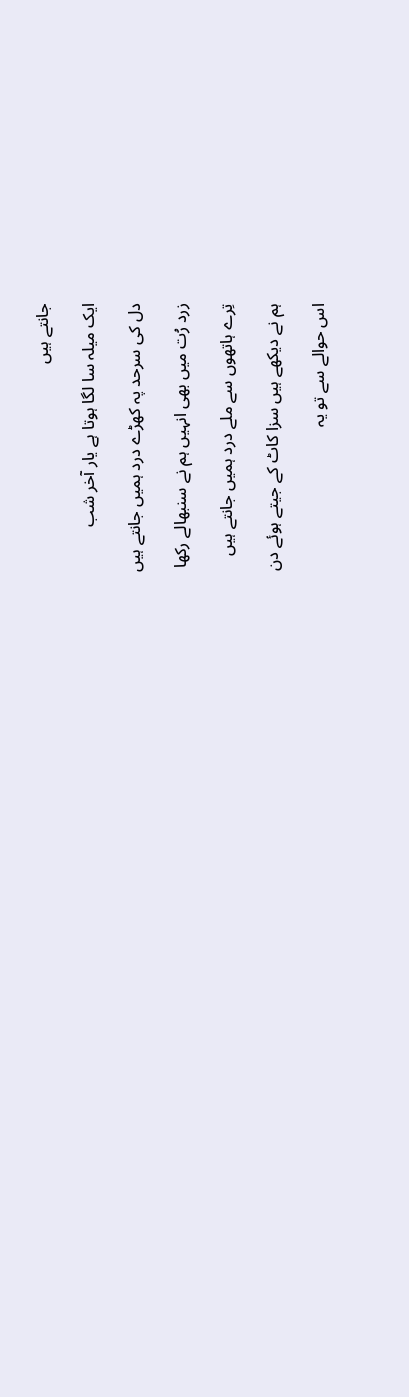جانتے ہیں

ایک میلہ سا لگا ہوتا ہے یار آخر شب

دل کی سرحد پہ کھڑے درد ہمیں جانتے ہیں

زرد رُت میں بھی انہیں ہم نے سنبھالے رکھا

تِرے ہاتھوں سے ملے درد ہمیں جانتے ہیں

ہم نے دیکھے ہیں سزا کاٹ کے جیتے ہوئے دن

اس حوالے سے تو یہ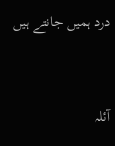درد ہمیں جانتے ہیں


آئلہ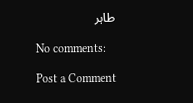طاہر

No comments:

Post a Comment